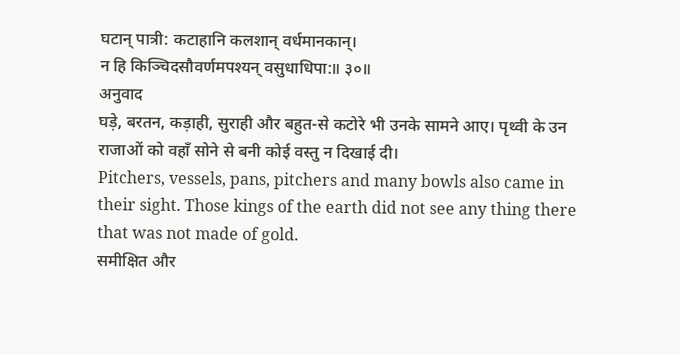घटान् पात्री: कटाहानि कलशान् वर्धमानकान्।
न हि किञ्चिदसौवर्णमपश्यन् वसुधाधिपा:॥ ३०॥
अनुवाद
घड़े, बरतन, कड़ाही, सुराही और बहुत-से कटोरे भी उनके सामने आए। पृथ्वी के उन राजाओं को वहाँ सोने से बनी कोई वस्तु न दिखाई दी।
Pitchers, vessels, pans, pitchers and many bowls also came in their sight. Those kings of the earth did not see any thing there that was not made of gold.
समीक्षित और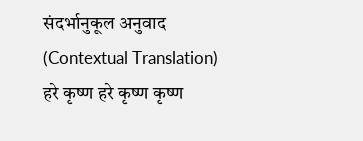संदर्भानुकूल अनुवाद (Contextual Translation)
हरे कृष्ण हरे कृष्ण कृष्ण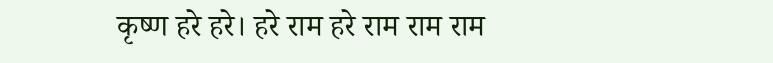कृष्ण हरे हरे। हरे राम हरे राम राम राम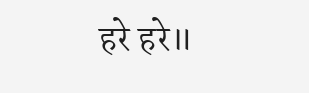हरे हरे॥